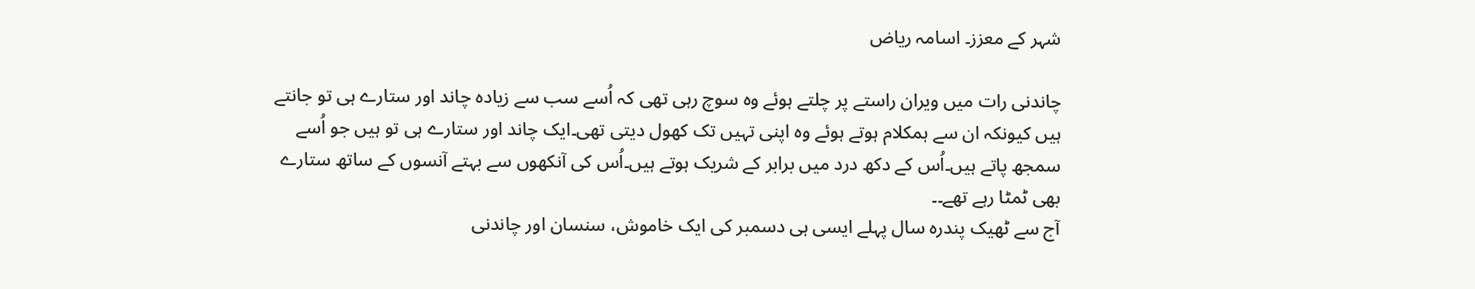شہر کے معزز۔ اسامہ ریاض

چاندنی رات میں ویران راستے پر چلتے ہوئے وہ سوچ رہی تھی کہ اُسے سب سے زیادہ چاند اور ستارے ہی تو جانتے ہیں کیونکہ ان سے ہمکلام ہوتے ہوئے وہ اپنی تہیں تک کھول دیتی تھی۔ایک چاند اور ستارے ہی تو ہیں جو اُسے سمجھ پاتے ہیں۔اُس کے دکھ درد میں برابر کے شریک ہوتے ہیں۔اُس کی آنکھوں سے بہتے آنسوں کے ساتھ ستارے بھی ٹمٹا رہے تھے۔۔
آج سے ٹھیک پندرہ سال پہلے ایسی ہی دسمبر کی ایک خاموش، سنسان اور چاندنی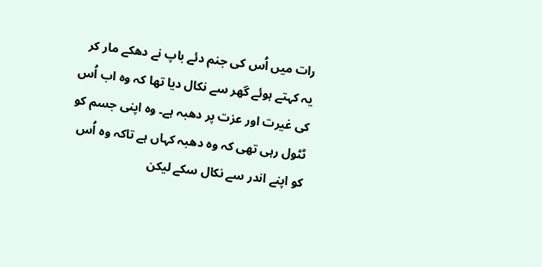رات میں اُس کی جنم دئے باپ نے دھکے مار کر یہ کہتے ہوئے گھر سے نکال دیا تھا کہ وہ اب اُس کی غیرت اور عزت پر دھبہ ہے۔ وہ اپنی جسم کو ٹٹول رہی تھی کہ وہ دھبہ کہاں ہے تاکہ وہ اُس کو اپنے اندر سے نکال سکے لیکن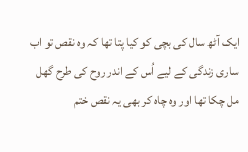ایک آٹھ سال کی بچی کو کیا پتا تھا کہ وہ نقص تو اب ساری زندگی کے لیے اُس کے اندر روح کی طرح گھل مل چکا تھا اور وہ چاہ کر بھی یہ نقص ختم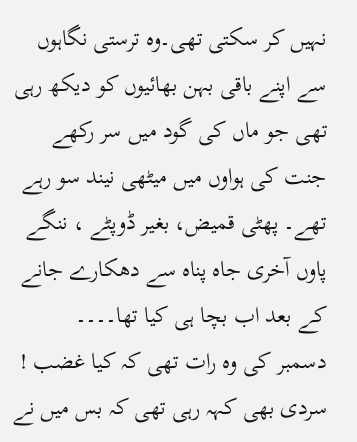نہیں کر سکتی تھی۔وہ ترستی نگاہوں سے اپنے باقی بہن بھائیوں کو دیکھ رہی تھی جو ماں کی گود میں سر رکھے جنت کی ہواوں میں میٹھی نیند سو رہے تھے۔ پھٹی قمیض، بغیر ڈوپٹے ، ننگے پاوں آخری جاہ پناہ سے دھکارے جانے کے بعد اب بچا ہی کیا تھا۔۔۔۔
دسمبر کی وہ رات تھی کہ کیا غضب ! سردی بھی کہہ رہی تھی کہ بس میں نے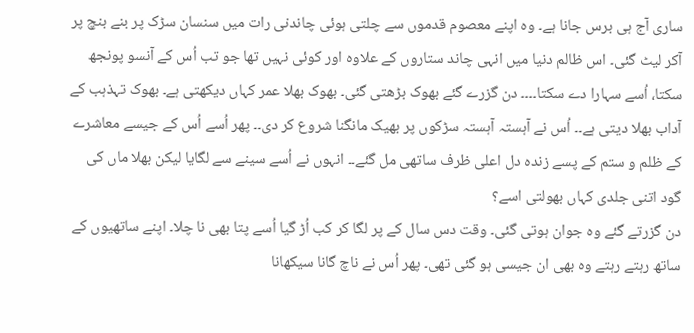ساری آج ہی برس جانا ہے۔ وہ اپنے معصوم قدموں سے چلتی ہوئی چاندنی رات میں سنسان سڑک پر بنے بنچ پر آکر لیٹ گئی۔ اس ظالم دنیا میں انہی چاند ستاروں کے علاوہ اور کوئی نہیں تھا جو تب اُس کے آنسو پونجھ سکتا، اُسے سہارا دے سکتا۔۔۔۔ دن گزرے گئے بھوک بڑھتی گئی۔ بھوک بھلا عمر کہاں دیکھتی ہے۔ بھوک تہذہب کے آداب بھلا دیتی ہے۔۔ اُس نے آہستہ آہستہ سڑکوں پر بھیک مانگنا شروع کر دی۔۔ پھر اُسے اُس کے جیسے معاشرے کے ظلم و ستم کے پسے زندہ دل اعلی ظرف ساتھی مل گئے۔۔ انہوں نے اُسے سینے سے لگایا لیکن بھلا ماں کی گود اتنی جلدی کہاں بھولتی اسے؟
دن گزرتے گئے وہ جوان ہوتی گئی۔ وقت دس سال کے پر لگا کر کب اُڑ گیا اُسے پتا بھی نا چلا۔ اپنے ساتھیوں کے ساتھ رہتے رہتے وہ بھی ان جیسی ہو گئی تھی۔ پھر اُس نے ناچ گانا سیکھانا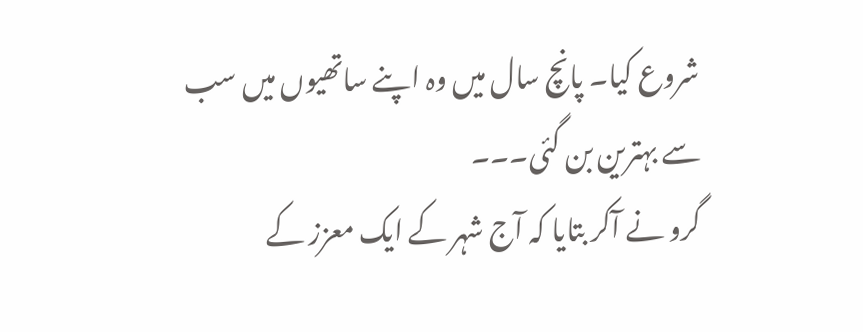شروع کیا۔ پانچ سال میں وہ اپنے ساتھیوں میں سب سے بہترین بن گئی۔۔۔
گرو نے آکر بتایا کہ آج شہر کے ایک معزز کے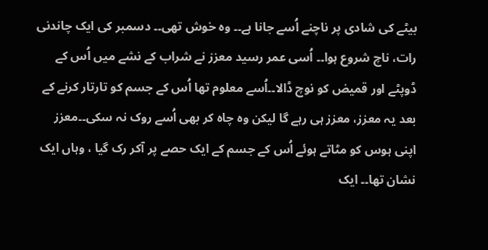بیٹے کی شادی پر ناچنے اُسے جانا ہے۔۔ وہ خوش تھی۔۔ دسمبر کی ایک چاندنی رات، ناچ شروع ہوا۔۔ اُسی عمر رسید معزز نے شراب کے نشے میں اُس کے ڈوپٹے اور قمیض کو نوچ ڈالا۔۔اُسے معلوم تھا اُس کے جسم کو تارتار کرنے کے بعد یہ معزز، معزز ہی رہے گا لیکن وہ چاہ کر بھی اُسے روک نہ سکی۔۔معزز اپنی ہوس کو مٹاتے ہوئے اُس کے جسم کے ایک حصے پر آکر رک گیا ، وہاں ایک نشان تھا۔۔ ایک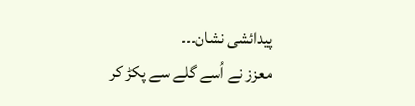پیدائشی نشان۔۔۔
معزز نے اُسے گلے سے پکڑ کر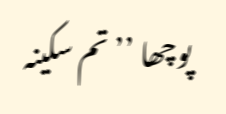پوچھا ’’ تم سکینہ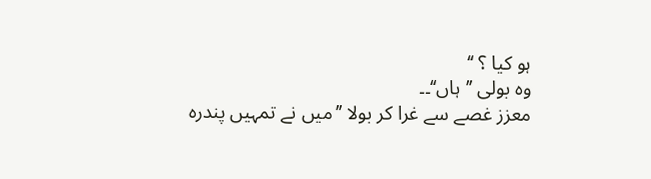ہو کیا ؟ ‘‘
وہ بولی ’’ہاں‘‘۔۔
معزز غصے سے غرا کر بولا ’’میں نے تمہیں پندرہ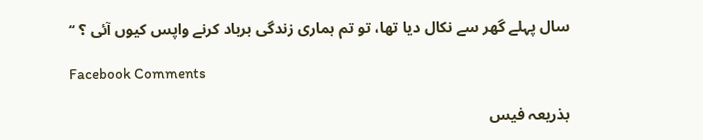سال پہلے گھر سے نکال دیا تھا، تو تم ہماری زندگی برباد کرنے واپس کیوں آئی ؟ ‘‘

Facebook Comments

بذریعہ فیس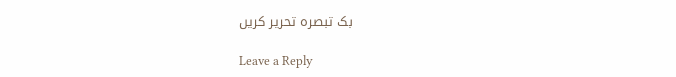بک تبصرہ تحریر کریں

Leave a Reply